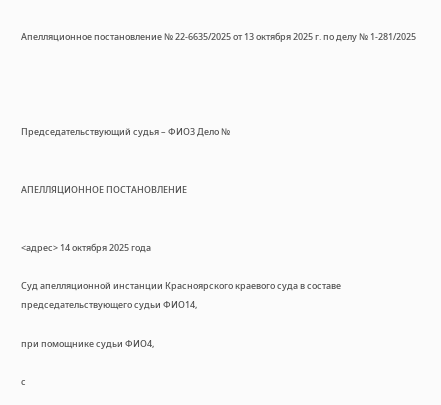Апелляционное постановление № 22-6635/2025 от 13 октября 2025 г. по делу № 1-281/2025




Председательствующий судья – ФИО3 Дело №


АПЕЛЛЯЦИОННОЕ ПОСТАНОВЛЕНИЕ


<адрес> 14 октября 2025 года

Суд апелляционной инстанции Красноярского краевого суда в составе председательствующего судьи ФИО14,

при помощнике судьи ФИО4,

с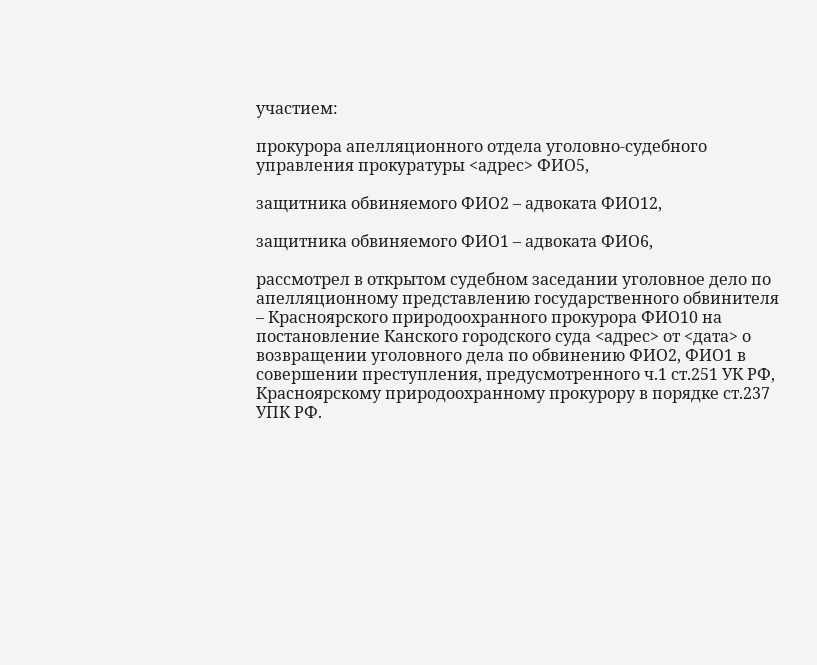участием:

прокурора апелляционного отдела уголовно-судебного управления прокуратуры <адрес> ФИО5,

защитника обвиняемого ФИО2 – адвоката ФИО12,

защитника обвиняемого ФИО1 – адвоката ФИО6,

рассмотрел в открытом судебном заседании уголовное дело по апелляционному представлению государственного обвинителя – Красноярского природоохранного прокурора ФИО10 на постановление Канского городского суда <адрес> от <дата> о возвращении уголовного дела по обвинению ФИО2, ФИО1 в совершении преступления, предусмотренного ч.1 ст.251 УК РФ, Красноярскому природоохранному прокурору в порядке ст.237 УПК РФ.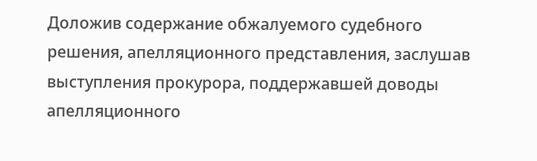Доложив содержание обжалуемого судебного решения, апелляционного представления, заслушав выступления прокурора, поддержавшей доводы апелляционного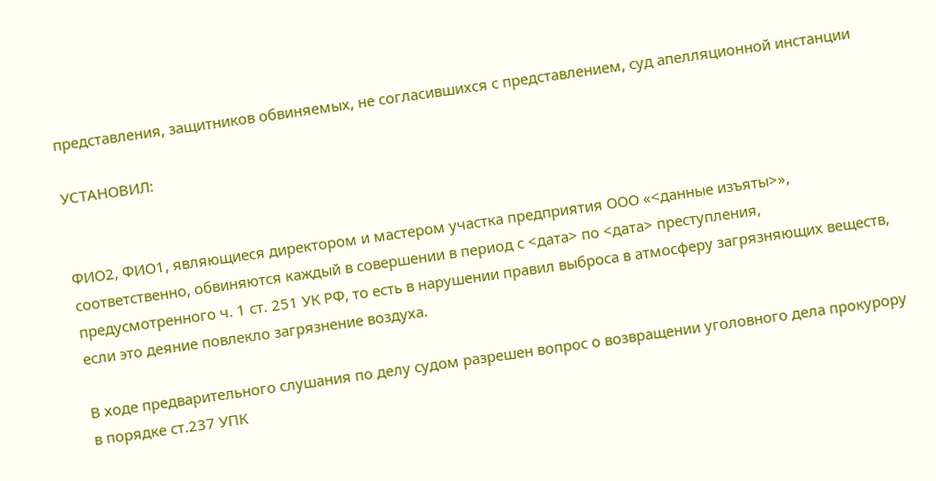представления, защитников обвиняемых, не согласившихся с представлением, суд апелляционной инстанции

УСТАНОВИЛ:


ФИО2, ФИО1, являющиеся директором и мастером участка предприятия ООО «<данные изъяты>», соответственно, обвиняются каждый в совершении в период с <дата> по <дата> преступления, предусмотренного ч. 1 ст. 251 УК РФ, то есть в нарушении правил выброса в атмосферу загрязняющих веществ, если это деяние повлекло загрязнение воздуха.

В ходе предварительного слушания по делу судом разрешен вопрос о возвращении уголовного дела прокурору в порядке ст.237 УПК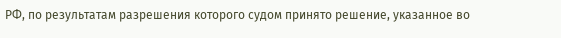РФ, по результатам разрешения которого судом принято решение, указанное во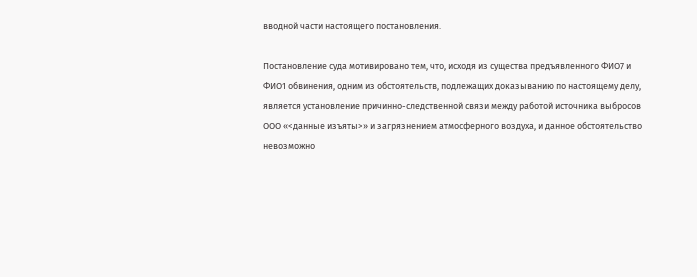вводной части настоящего постановления.

Постановление суда мотивировано тем, что, исходя из существа предъявленного ФИО7 и ФИО1 обвинения, одним из обстоятельств, подлежащих доказыванию по настоящему делу, является установление причинно-следственной связи между работой источника выбросов ООО «<данные изъяты>» и загрязнением атмосферного воздуха, и данное обстоятельство невозможно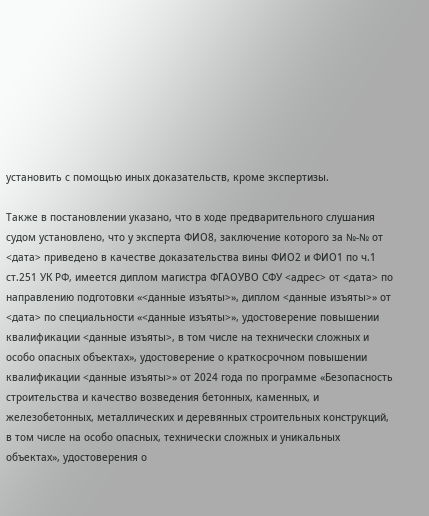установить с помощью иных доказательств, кроме экспертизы.

Также в постановлении указано, что в ходе предварительного слушания судом установлено, что у эксперта ФИО8, заключение которого за №-№ от <дата> приведено в качестве доказательства вины ФИО2 и ФИО1 по ч.1 ст.251 УК РФ, имеется диплом магистра ФГАОУВО СФУ <адрес> от <дата> по направлению подготовки «<данные изъяты>», диплом <данные изъяты>» от <дата> по специальности «<данные изъяты>», удостоверение повышении квалификации <данные изъяты>, в том числе на технически сложных и особо опасных объектах», удостоверение о краткосрочном повышении квалификации <данные изъяты>» от 2024 года по программе «Безопасность строительства и качество возведения бетонных, каменных, и железобетонных, металлических и деревянных строительных конструкций, в том числе на особо опасных, технически сложных и уникальных объектах», удостоверения о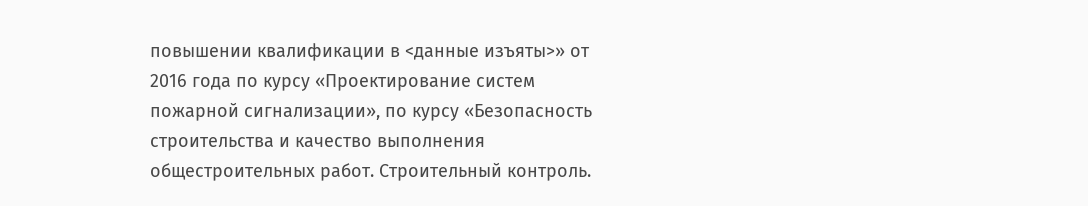повышении квалификации в <данные изъяты>» от 2016 года по курсу «Проектирование систем пожарной сигнализации», по курсу «Безопасность строительства и качество выполнения общестроительных работ. Строительный контроль.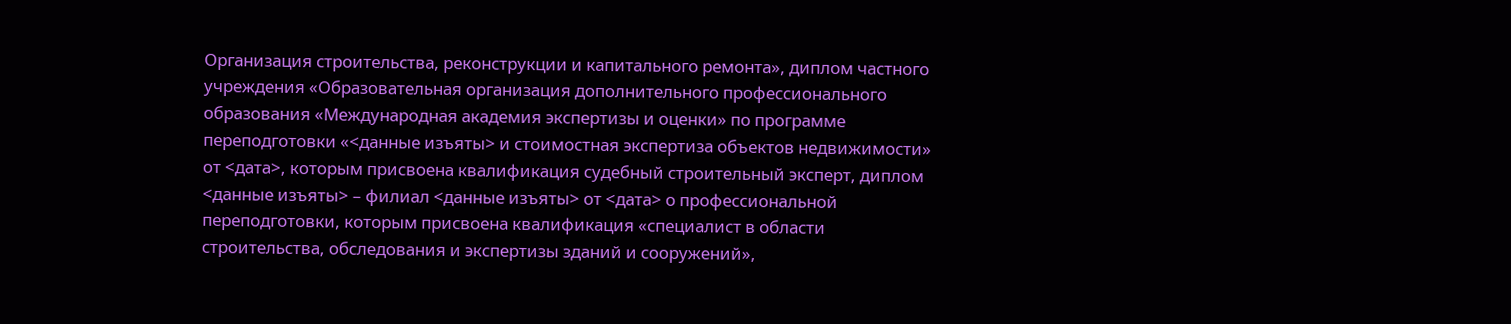Организация строительства, реконструкции и капитального ремонта», диплом частного учреждения «Образовательная организация дополнительного профессионального образования «Международная академия экспертизы и оценки» по программе переподготовки «<данные изъяты> и стоимостная экспертиза объектов недвижимости» от <дата>, которым присвоена квалификация судебный строительный эксперт, диплом <данные изъяты> – филиал <данные изъяты> от <дата> о профессиональной переподготовки, которым присвоена квалификация «специалист в области строительства, обследования и экспертизы зданий и сооружений»,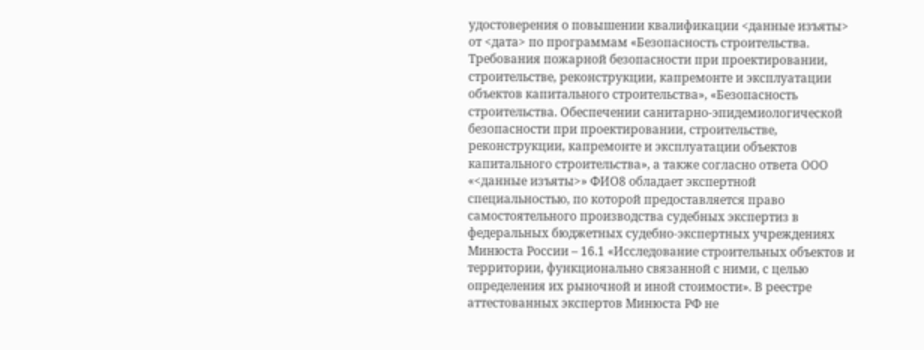удостоверения о повышении квалификации <данные изъяты> от <дата> по программам «Безопасность строительства. Требования пожарной безопасности при проектировании, строительстве, реконструкции, капремонте и эксплуатации объектов капитального строительства», «Безопасность строительства. Обеспечении санитарно-эпидемиологической безопасности при проектировании, строительстве, реконструкции, капремонте и эксплуатации объектов капитального строительства», а также согласно ответа ООО «<данные изъяты>» ФИО8 обладает экспертной специальностью, по которой предоставляется право самостоятельного производства судебных экспертиз в федеральных бюджетных судебно-экспертных учреждениях Минюста России – 16.1 «Исследование строительных объектов и территории, функционально связанной с ними, с целью определения их рыночной и иной стоимости». В реестре аттестованных экспертов Минюста РФ не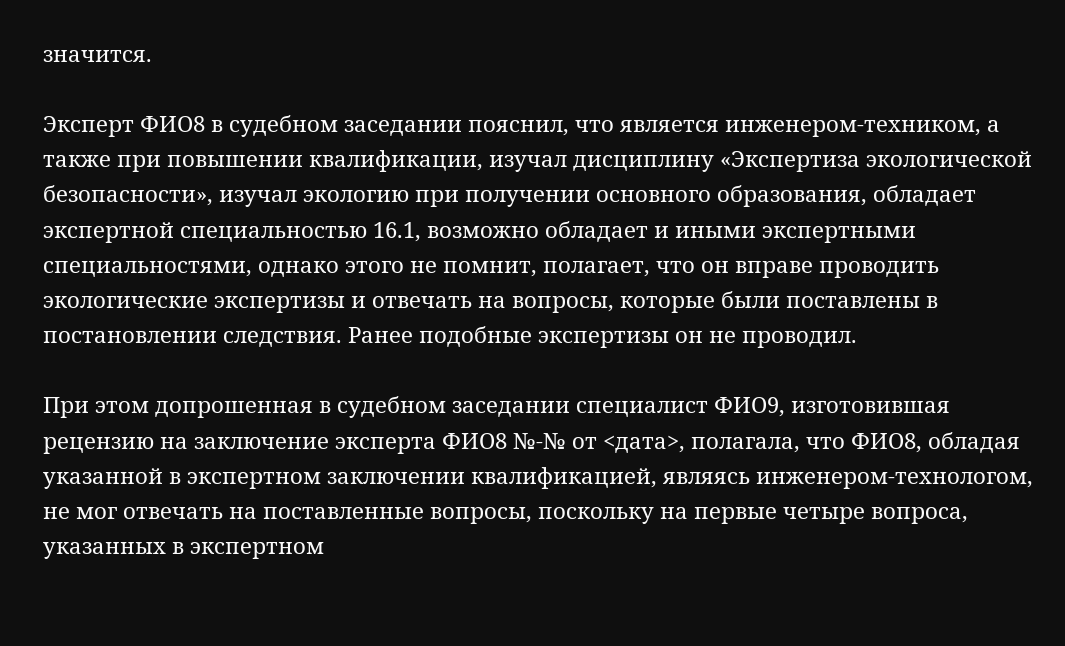значится.

Эксперт ФИО8 в судебном заседании пояснил, что является инженером-техником, а также при повышении квалификации, изучал дисциплину «Экспертиза экологической безопасности», изучал экологию при получении основного образования, обладает экспертной специальностью 16.1, возможно обладает и иными экспертными специальностями, однако этого не помнит, полагает, что он вправе проводить экологические экспертизы и отвечать на вопросы, которые были поставлены в постановлении следствия. Ранее подобные экспертизы он не проводил.

При этом допрошенная в судебном заседании специалист ФИО9, изготовившая рецензию на заключение эксперта ФИО8 №-№ от <дата>, полагала, что ФИО8, обладая указанной в экспертном заключении квалификацией, являясь инженером-технологом, не мог отвечать на поставленные вопросы, поскольку на первые четыре вопроса, указанных в экспертном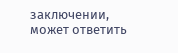заключении, может ответить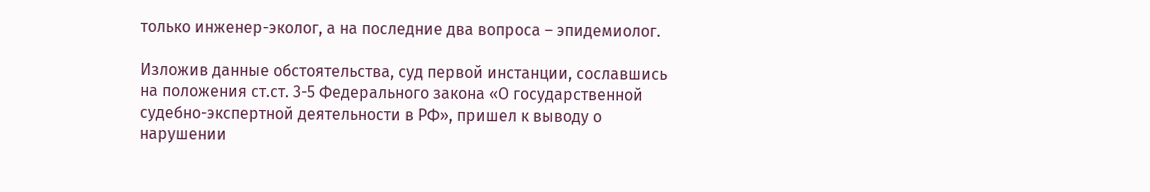только инженер-эколог, а на последние два вопроса – эпидемиолог.

Изложив данные обстоятельства, суд первой инстанции, сославшись на положения ст.ст. 3-5 Федерального закона «О государственной судебно-экспертной деятельности в РФ», пришел к выводу о нарушении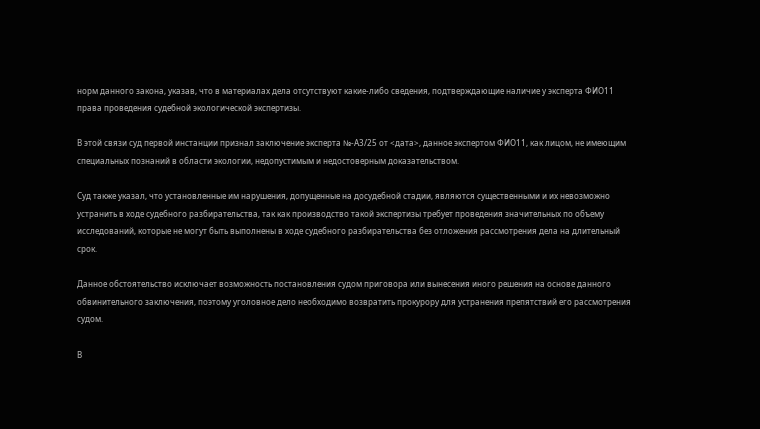норм данного закона, указав, что в материалах дела отсутствуют какие-либо сведения, подтверждающие наличие у эксперта ФИО11 права проведения судебной экологической экспертизы.

В этой связи суд первой инстанции признал заключение эксперта №-А3/25 от <дата>, данное экспертом ФИО11, как лицом, не имеющим специальных познаний в области экологии, недопустимым и недостоверным доказательством.

Суд также указал, что установленные им нарушения, допущенные на досудебной стадии, являются существенными и их невозможно устранить в ходе судебного разбирательства, так как производство такой экспертизы требует проведения значительных по объему исследований, которые не могут быть выполнены в ходе судебного разбирательства без отложения рассмотрения дела на длительный срок.

Данное обстоятельство исключает возможность постановления судом приговора или вынесения иного решения на основе данного обвинительного заключения, поэтому уголовное дело необходимо возвратить прокурору для устранения препятствий его рассмотрения судом.

В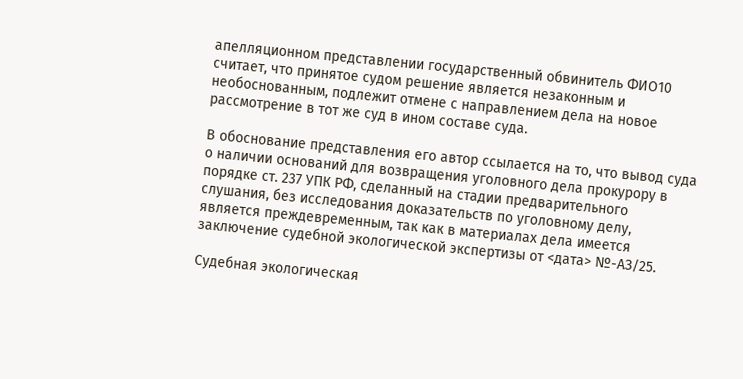апелляционном представлении государственный обвинитель ФИО10 считает, что принятое судом решение является незаконным и необоснованным, подлежит отмене с направлением дела на новое рассмотрение в тот же суд в ином составе суда.

В обоснование представления его автор ссылается на то, что вывод суда о наличии оснований для возвращения уголовного дела прокурору в порядке ст. 237 УПК РФ, сделанный на стадии предварительного слушания, без исследования доказательств по уголовному делу, является преждевременным, так как в материалах дела имеется заключение судебной экологической экспертизы от <дата> №-АЗ/25.

Судебная экологическая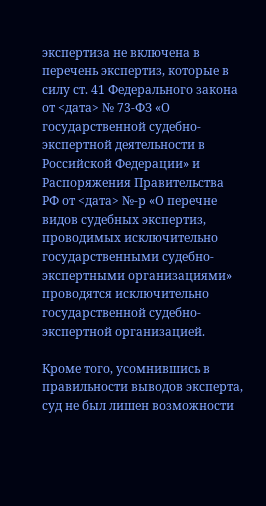экспертиза не включена в перечень экспертиз, которые в силу ст. 41 Федерального закона от <дата> № 73-ФЗ «О государственной судебно-экспертной деятельности в Российской Федерации» и Распоряжения Правительства РФ от <дата> №-р «О перечне видов судебных экспертиз, проводимых исключительно государственными судебно-экспертными организациями» проводятся исключительно государственной судебно-экспертной организацией.

Кроме того, усомнившись в правильности выводов эксперта, суд не был лишен возможности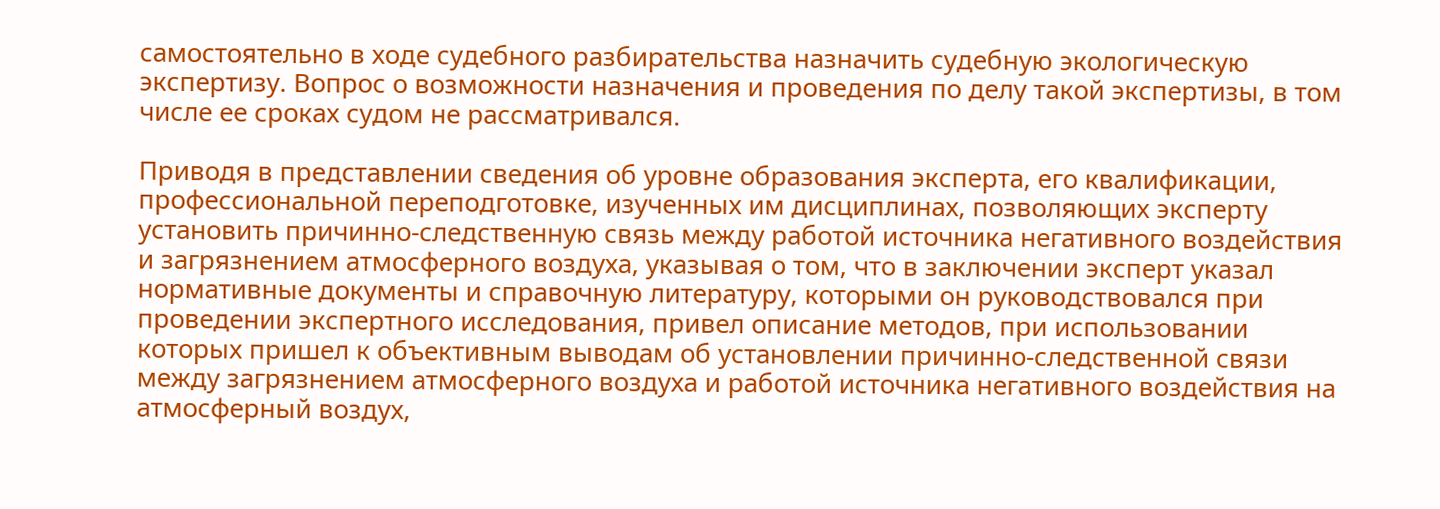самостоятельно в ходе судебного разбирательства назначить судебную экологическую экспертизу. Вопрос о возможности назначения и проведения по делу такой экспертизы, в том числе ее сроках судом не рассматривался.

Приводя в представлении сведения об уровне образования эксперта, его квалификации, профессиональной переподготовке, изученных им дисциплинах, позволяющих эксперту установить причинно-следственную связь между работой источника негативного воздействия и загрязнением атмосферного воздуха, указывая о том, что в заключении эксперт указал нормативные документы и справочную литературу, которыми он руководствовался при проведении экспертного исследования, привел описание методов, при использовании которых пришел к объективным выводам об установлении причинно-следственной связи между загрязнением атмосферного воздуха и работой источника негативного воздействия на атмосферный воздух,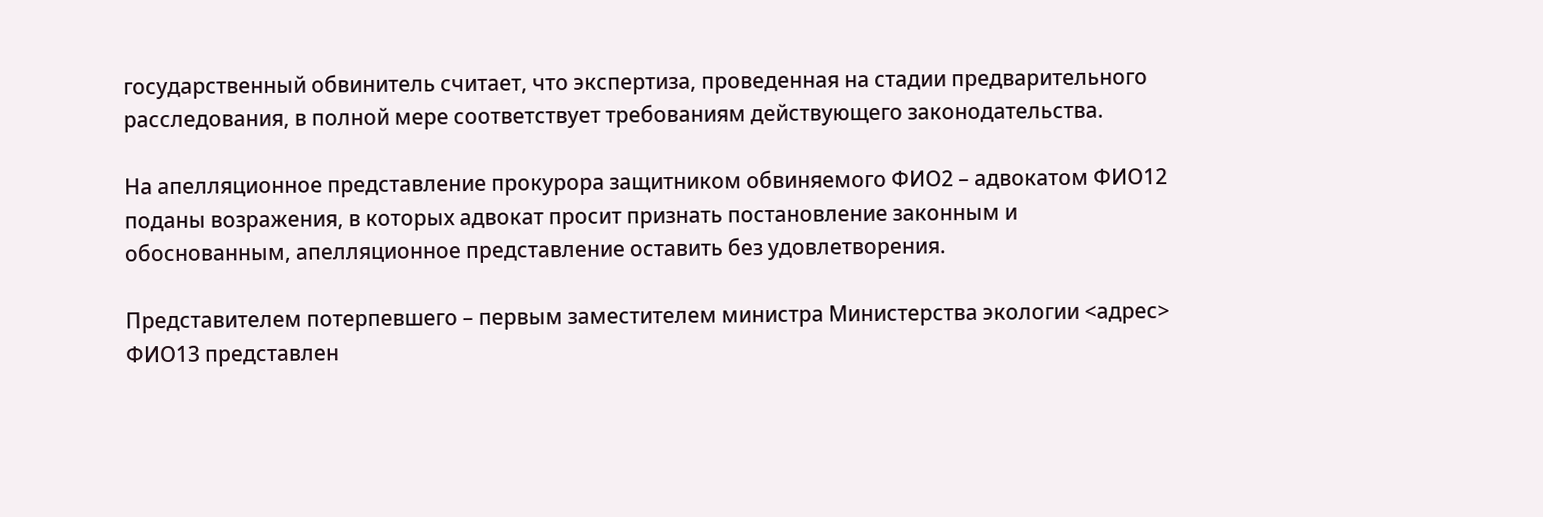государственный обвинитель считает, что экспертиза, проведенная на стадии предварительного расследования, в полной мере соответствует требованиям действующего законодательства.

На апелляционное представление прокурора защитником обвиняемого ФИО2 – адвокатом ФИО12 поданы возражения, в которых адвокат просит признать постановление законным и обоснованным, апелляционное представление оставить без удовлетворения.

Представителем потерпевшего – первым заместителем министра Министерства экологии <адрес> ФИО13 представлен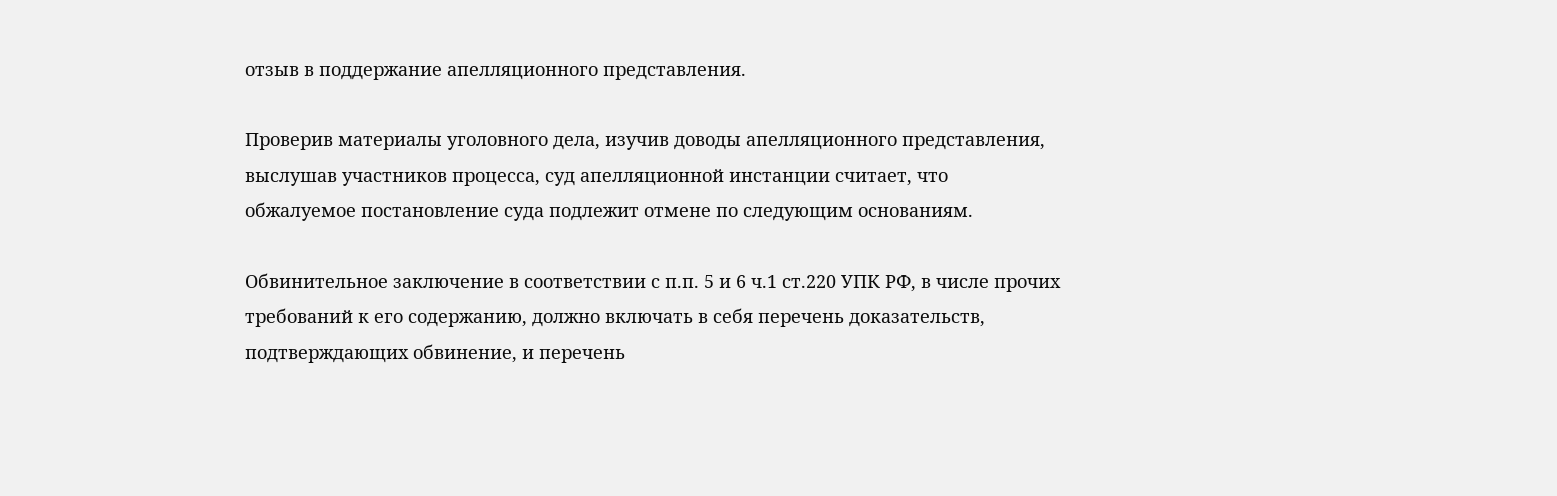отзыв в поддержание апелляционного представления.

Проверив материалы уголовного дела, изучив доводы апелляционного представления, выслушав участников процесса, суд апелляционной инстанции считает, что обжалуемое постановление суда подлежит отмене по следующим основаниям.

Обвинительное заключение в соответствии с п.п. 5 и 6 ч.1 ст.220 УПК РФ, в числе прочих требований к его содержанию, должно включать в себя перечень доказательств, подтверждающих обвинение, и перечень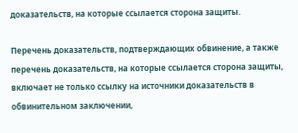доказательств, на которые ссылается сторона защиты.

Перечень доказательств, подтверждающих обвинение, а также перечень доказательств, на которые ссылается сторона защиты, включает не только ссылку на источники доказательств в обвинительном заключении,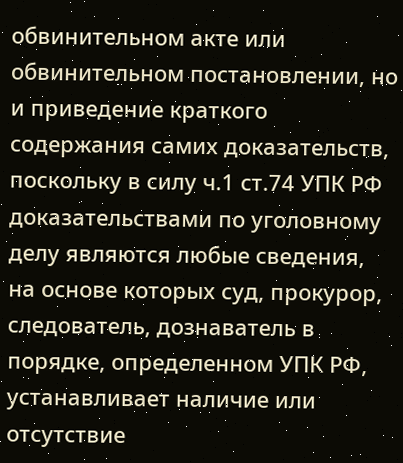обвинительном акте или обвинительном постановлении, но и приведение краткого содержания самих доказательств, поскольку в силу ч.1 ст.74 УПК РФ доказательствами по уголовному делу являются любые сведения, на основе которых суд, прокурор, следователь, дознаватель в порядке, определенном УПК РФ, устанавливает наличие или отсутствие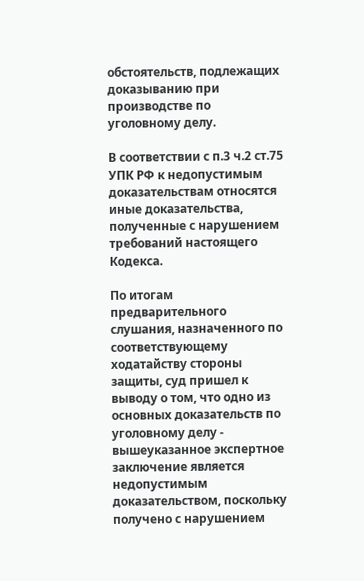обстоятельств, подлежащих доказыванию при производстве по уголовному делу.

В соответствии с п.3 ч.2 ст.75 УПК РФ к недопустимым доказательствам относятся иные доказательства, полученные с нарушением требований настоящего Кодекса.

По итогам предварительного слушания, назначенного по соответствующему ходатайству стороны защиты, суд пришел к выводу о том, что одно из основных доказательств по уголовному делу - вышеуказанное экспертное заключение является недопустимым доказательством, поскольку получено с нарушением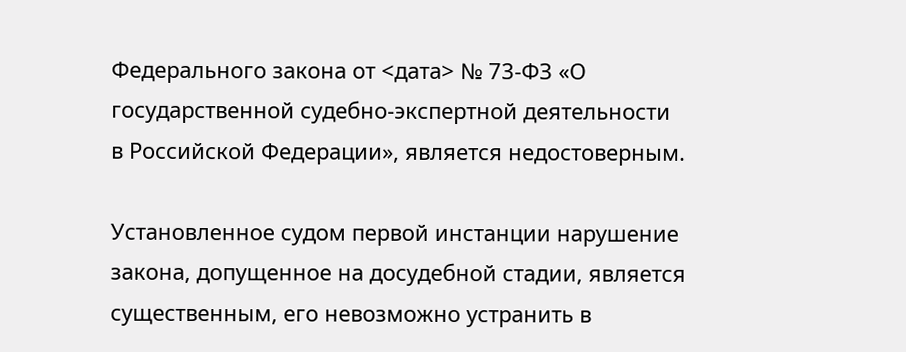Федерального закона от <дата> № 73-ФЗ «О государственной судебно-экспертной деятельности в Российской Федерации», является недостоверным.

Установленное судом первой инстанции нарушение закона, допущенное на досудебной стадии, является существенным, его невозможно устранить в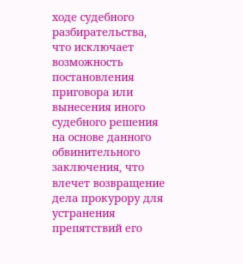ходе судебного разбирательства, что исключает возможность постановления приговора или вынесения иного судебного решения на основе данного обвинительного заключения, что влечет возвращение дела прокурору для устранения препятствий его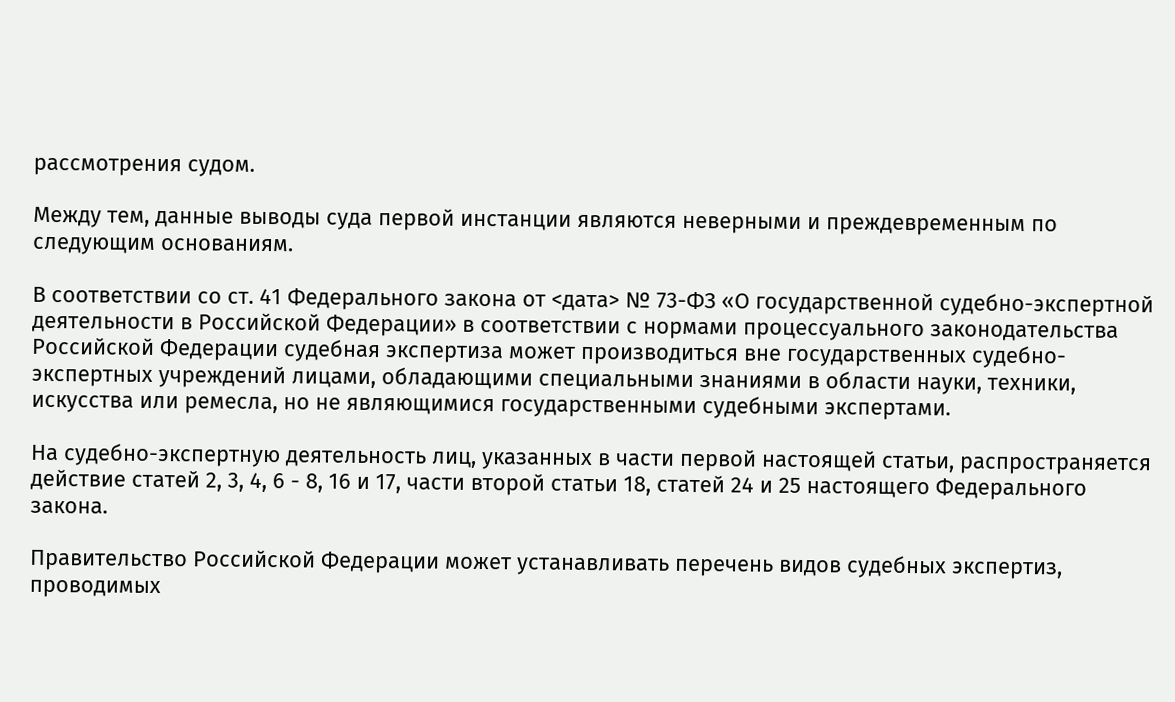рассмотрения судом.

Между тем, данные выводы суда первой инстанции являются неверными и преждевременным по следующим основаниям.

В соответствии со ст. 41 Федерального закона от <дата> № 73-ФЗ «О государственной судебно-экспертной деятельности в Российской Федерации» в соответствии с нормами процессуального законодательства Российской Федерации судебная экспертиза может производиться вне государственных судебно-экспертных учреждений лицами, обладающими специальными знаниями в области науки, техники, искусства или ремесла, но не являющимися государственными судебными экспертами.

На судебно-экспертную деятельность лиц, указанных в части первой настоящей статьи, распространяется действие статей 2, 3, 4, 6 - 8, 16 и 17, части второй статьи 18, статей 24 и 25 настоящего Федерального закона.

Правительство Российской Федерации может устанавливать перечень видов судебных экспертиз, проводимых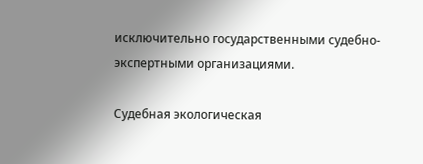исключительно государственными судебно-экспертными организациями.

Судебная экологическая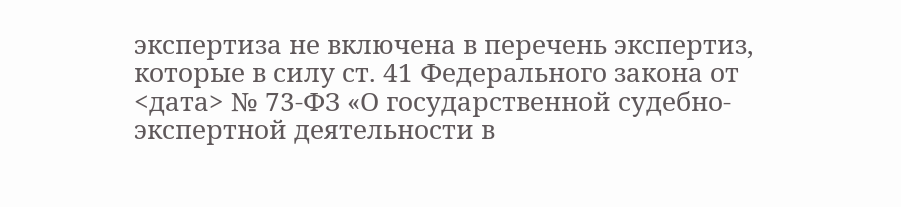экспертиза не включена в перечень экспертиз, которые в силу ст. 41 Федерального закона от <дата> № 73-ФЗ «О государственной судебно-экспертной деятельности в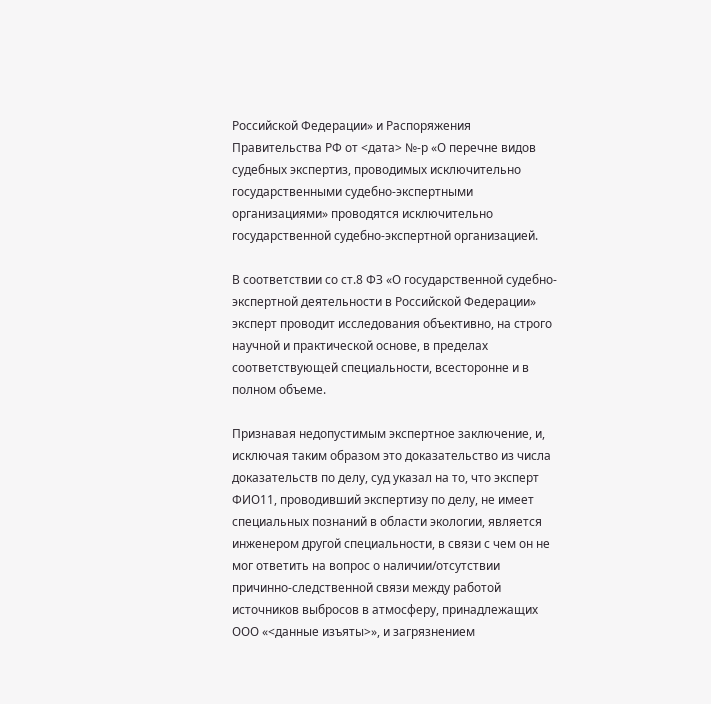Российской Федерации» и Распоряжения Правительства РФ от <дата> №-р «О перечне видов судебных экспертиз, проводимых исключительно государственными судебно-экспертными организациями» проводятся исключительно государственной судебно-экспертной организацией.

В соответствии со ст.8 ФЗ «О государственной судебно-экспертной деятельности в Российской Федерации» эксперт проводит исследования объективно, на строго научной и практической основе, в пределах соответствующей специальности, всесторонне и в полном объеме.

Признавая недопустимым экспертное заключение, и, исключая таким образом это доказательство из числа доказательств по делу, суд указал на то, что эксперт ФИО11, проводивший экспертизу по делу, не имеет специальных познаний в области экологии, является инженером другой специальности, в связи с чем он не мог ответить на вопрос о наличии/отсутствии причинно-следственной связи между работой источников выбросов в атмосферу, принадлежащих ООО «<данные изъяты>», и загрязнением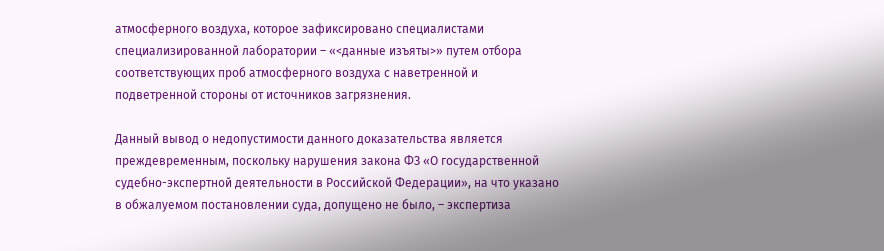атмосферного воздуха, которое зафиксировано специалистами специализированной лаборатории – «<данные изъяты>» путем отбора соответствующих проб атмосферного воздуха с наветренной и подветренной стороны от источников загрязнения.

Данный вывод о недопустимости данного доказательства является преждевременным, поскольку нарушения закона ФЗ «О государственной судебно-экспертной деятельности в Российской Федерации», на что указано в обжалуемом постановлении суда, допущено не было, – экспертиза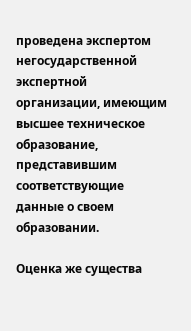проведена экспертом негосударственной экспертной организации, имеющим высшее техническое образование, представившим соответствующие данные о своем образовании.

Оценка же существа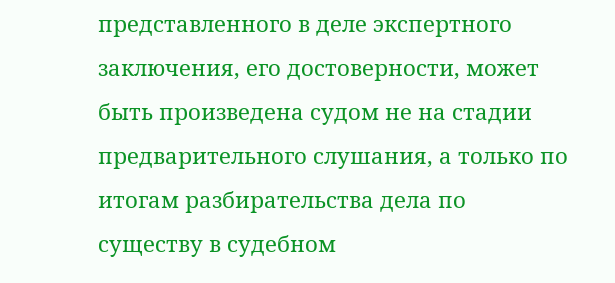представленного в деле экспертного заключения, его достоверности, может быть произведена судом не на стадии предварительного слушания, а только по итогам разбирательства дела по существу в судебном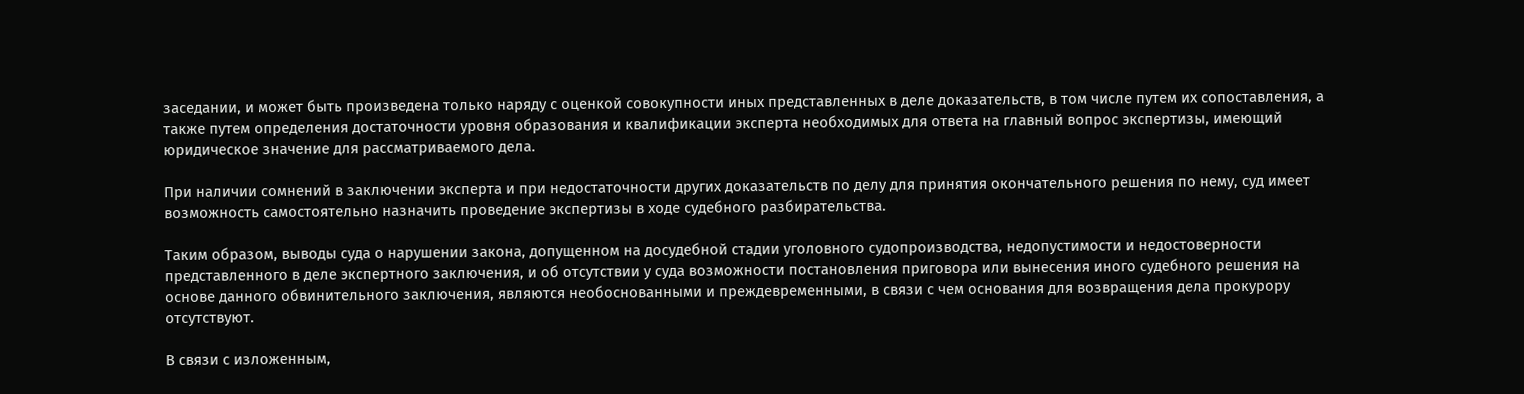заседании, и может быть произведена только наряду с оценкой совокупности иных представленных в деле доказательств, в том числе путем их сопоставления, а также путем определения достаточности уровня образования и квалификации эксперта необходимых для ответа на главный вопрос экспертизы, имеющий юридическое значение для рассматриваемого дела.

При наличии сомнений в заключении эксперта и при недостаточности других доказательств по делу для принятия окончательного решения по нему, суд имеет возможность самостоятельно назначить проведение экспертизы в ходе судебного разбирательства.

Таким образом, выводы суда о нарушении закона, допущенном на досудебной стадии уголовного судопроизводства, недопустимости и недостоверности представленного в деле экспертного заключения, и об отсутствии у суда возможности постановления приговора или вынесения иного судебного решения на основе данного обвинительного заключения, являются необоснованными и преждевременными, в связи с чем основания для возвращения дела прокурору отсутствуют.

В связи с изложенным,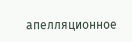апелляционное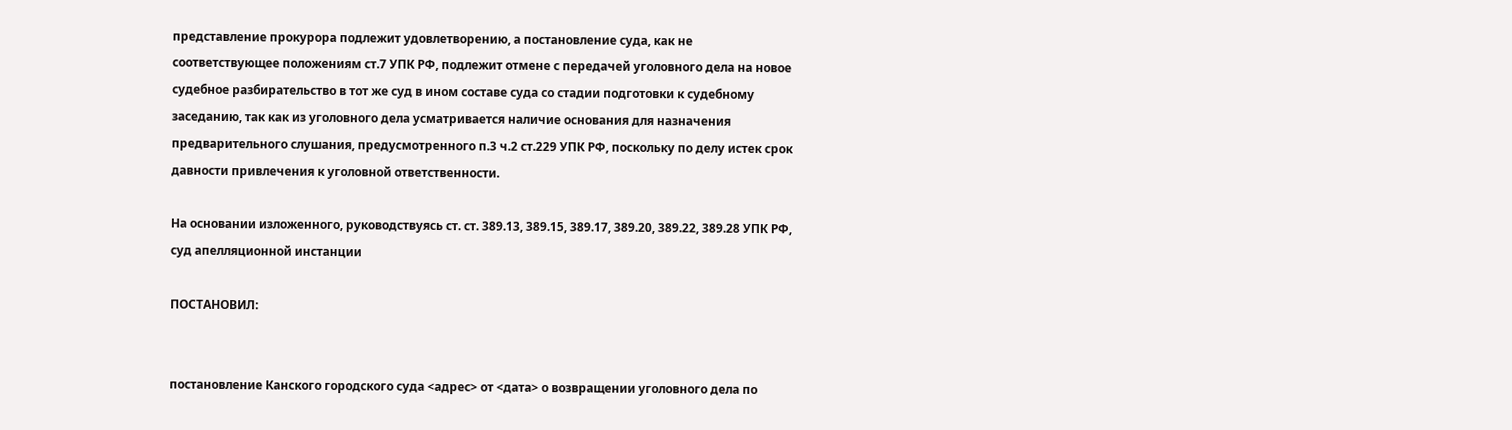представление прокурора подлежит удовлетворению, а постановление суда, как не соответствующее положениям ст.7 УПК РФ, подлежит отмене с передачей уголовного дела на новое судебное разбирательство в тот же суд в ином составе суда со стадии подготовки к судебному заседанию, так как из уголовного дела усматривается наличие основания для назначения предварительного слушания, предусмотренного п.3 ч.2 ст.229 УПК РФ, поскольку по делу истек срок давности привлечения к уголовной ответственности.

На основании изложенного, руководствуясь ст. ст. 389.13, 389.15, 389.17, 389.20, 389.22, 389.28 УПК РФ, суд апелляционной инстанции

ПОСТАНОВИЛ:


постановление Канского городского суда <адрес> от <дата> о возвращении уголовного дела по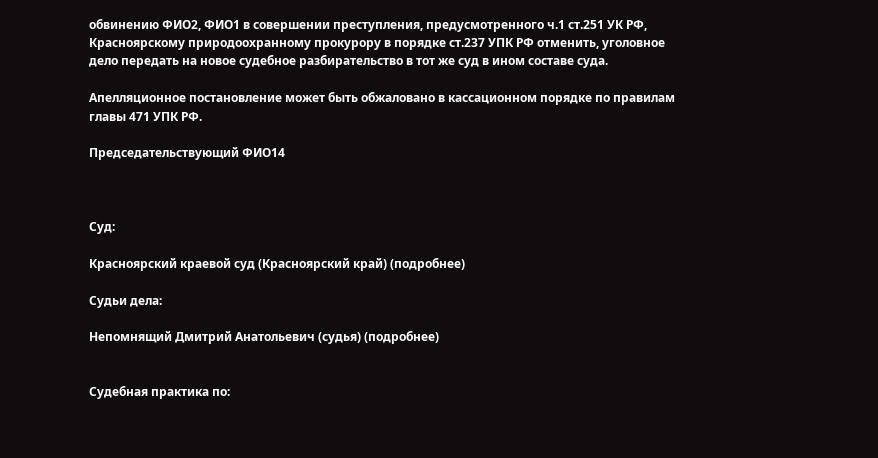обвинению ФИО2, ФИО1 в совершении преступления, предусмотренного ч.1 ст.251 УК РФ, Красноярскому природоохранному прокурору в порядке ст.237 УПК РФ отменить, уголовное дело передать на новое судебное разбирательство в тот же суд в ином составе суда.

Апелляционное постановление может быть обжаловано в кассационном порядке по правилам главы 471 УПК РФ.

Председательствующий ФИО14



Суд:

Красноярский краевой суд (Красноярский край) (подробнее)

Судьи дела:

Непомнящий Дмитрий Анатольевич (судья) (подробнее)


Судебная практика по: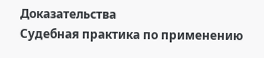Доказательства
Судебная практика по применению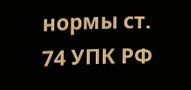нормы ст. 74 УПК РФ